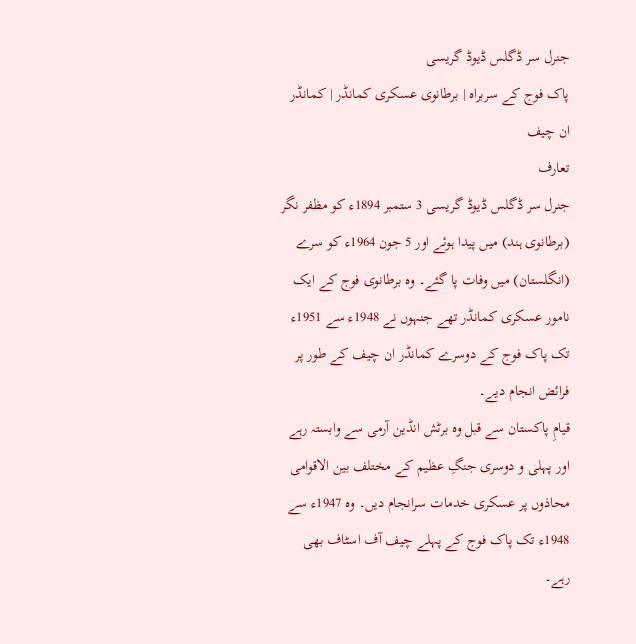جنرل سر ڈگلس ڈیوڈ گریسی
پاک فوج کے سربراہ | برطانوی عسکری کمانڈر | کمانڈر ان چیف
تعارف
جنرل سر ڈگلس ڈیوڈ گریسی 3 ستمبر 1894ء کو مظفر نگر (برطانوی ہند) میں پیدا ہوئے اور 5 جون 1964ء کو سرے (انگلستان) میں وفات پا گئے۔ وہ برطانوی فوج کے ایک نامور عسکری کمانڈر تھے جنہوں نے 1948ء سے 1951ء تک پاک فوج کے دوسرے کمانڈر ان چیف کے طور پر فرائض انجام دیے۔
قیامِ پاکستان سے قبل وہ برٹش انڈین آرمی سے وابستہ رہے اور پہلی و دوسری جنگِ عظیم کے مختلف بین الاقوامی محاذوں پر عسکری خدمات سرانجام دیں۔ وہ 1947ء سے 1948ء تک پاک فوج کے پہلے چیف آف اسٹاف بھی رہے۔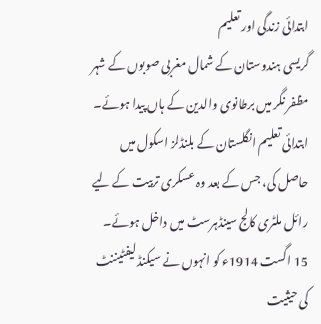ابتدائی زندگی اور تعلیم
گریسی ہندوستان کے شمال مغربی صوبوں کے شہر مظفر نگر میں برطانوی والدین کے ہاں پیدا ہوئے۔ ابتدائی تعلیم انگلستان کے بلنڈلز اسکول میں حاصل کی، جس کے بعد وہ عسکری تربیت کے لیے رائل ملٹری کالج سینڈہرسٹ میں داخل ہوئے۔
15 اگست 1914ء کو انہوں نے سیکنڈ لیفٹیننٹ کی حیثیت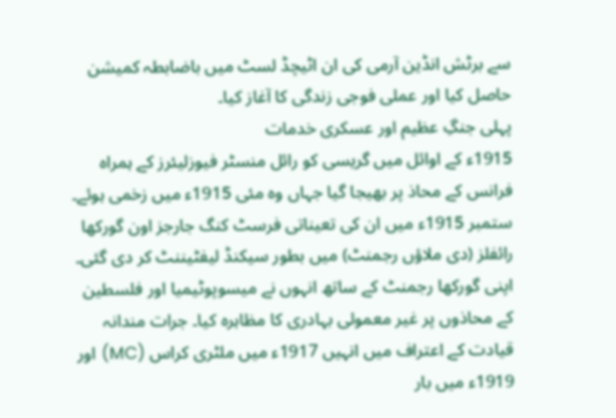سے برٹش انڈین آرمی کی ان اٹیچڈ لسٹ میں باضابطہ کمیشن حاصل کیا اور عملی فوجی زندگی کا آغاز کیا۔
پہلی جنگِ عظیم اور عسکری خدمات
1915ء کے اوائل میں گریسی کو رائل منسٹر فیوزلیئرز کے ہمراہ فرانس کے محاذ پر بھیجا گیا جہاں وہ مئی 1915ء میں زخمی ہوئے۔ ستمبر 1915ء میں ان کی تعیناتی فرسٹ کنگ جارجز اون گورکھا رائفلز (دی ملاؤں رجمنٹ) میں بطور سیکنڈ لیفٹیننٹ کر دی گئی۔
اپنی گورکھا رجمنٹ کے ساتھ انہوں نے میسوپوٹیمیا اور فلسطین کے محاذوں پر غیر معمولی بہادری کا مظاہرہ کیا۔ جرات مندانہ قیادت کے اعتراف میں انہیں 1917ء میں ملٹری کراس (MC) اور 1919ء میں بار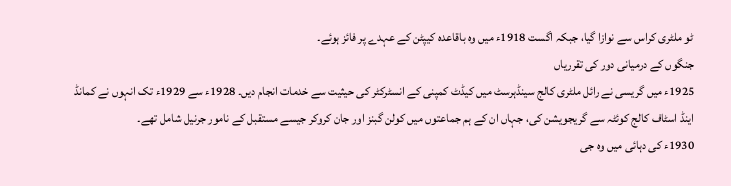ٹو ملٹری کراس سے نوازا گیا، جبکہ اگست 1918ء میں وہ باقاعدہ کیپٹن کے عہدے پر فائز ہوئے۔
جنگوں کے درمیانی دور کی تقرریاں
1925ء میں گریسی نے رائل ملٹری کالج سینڈہرسٹ میں کیڈٹ کمپنی کے انسٹرکٹر کی حیثیت سے خدمات انجام دیں۔ 1928ء سے 1929ء تک انہوں نے کمانڈ اینڈ اسٹاف کالج کوئٹہ سے گریجویشن کی، جہاں ان کے ہم جماعتوں میں کولن گبنز اور جان کروکر جیسے مستقبل کے نامور جرنیل شامل تھے۔
1930ء کی دہائی میں وہ جی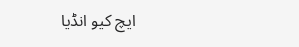ایچ کیو انڈیا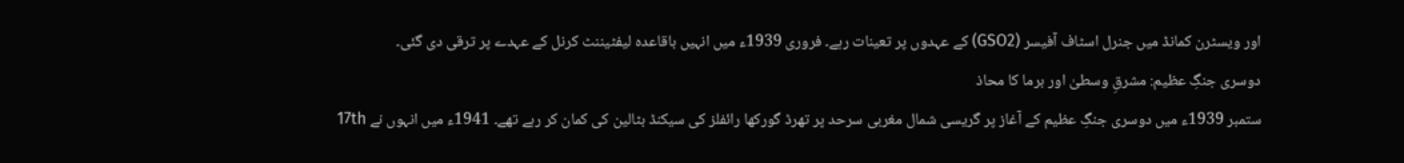اور ویسٹرن کمانڈ میں جنرل اسٹاف آفیسر (GSO2) کے عہدوں پر تعینات رہے۔ فروری 1939ء میں انہیں باقاعدہ لیفٹیننٹ کرنل کے عہدے پر ترقی دی گئی۔
دوسری جنگِ عظیم: مشرقِ وسطیٰ اور برما کا محاذ
ستمبر 1939ء میں دوسری جنگِ عظیم کے آغاز پر گریسی شمال مغربی سرحد پر تھرڈ گورکھا رائفلز کی سیکنڈ بٹالین کی کمان کر رہے تھے۔ 1941ء میں انہوں نے 17th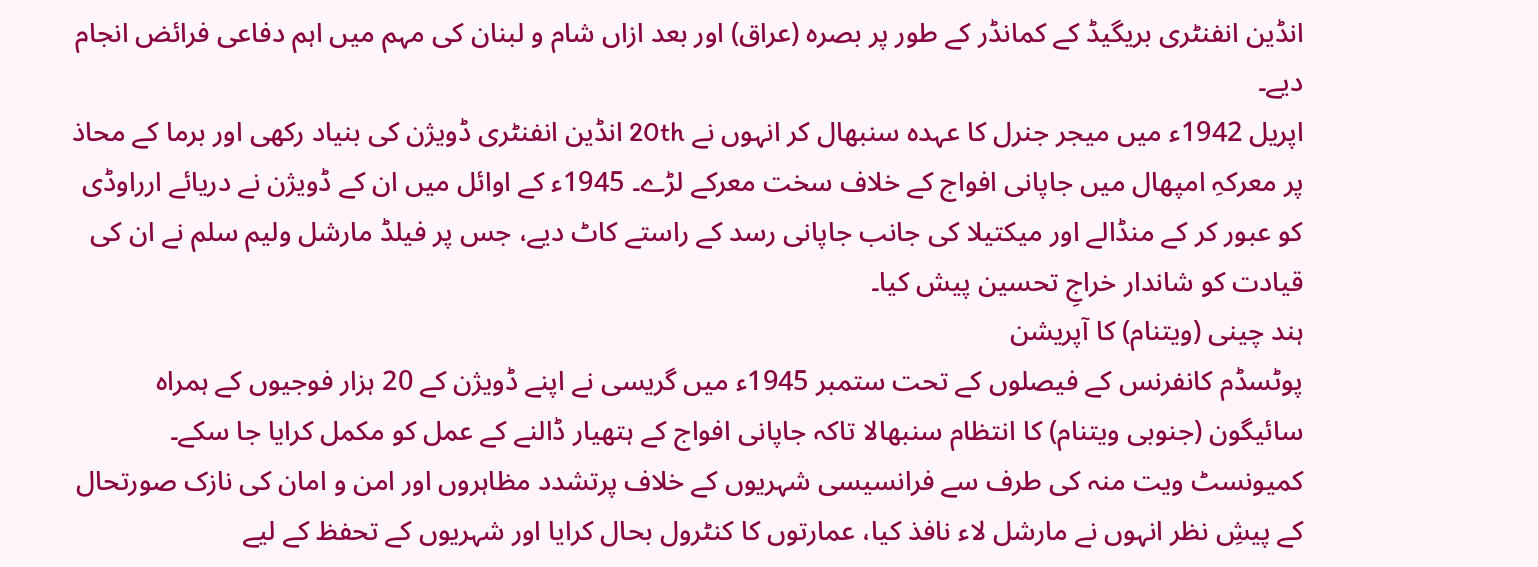انڈین انفنٹری بریگیڈ کے کمانڈر کے طور پر بصرہ (عراق) اور بعد ازاں شام و لبنان کی مہم میں اہم دفاعی فرائض انجام دیے۔
اپریل 1942ء میں میجر جنرل کا عہدہ سنبھال کر انہوں نے 20th انڈین انفنٹری ڈویژن کی بنیاد رکھی اور برما کے محاذ پر معرکہِ امپھال میں جاپانی افواج کے خلاف سخت معرکے لڑے۔ 1945ء کے اوائل میں ان کے ڈویژن نے دریائے ارراوڈی کو عبور کر کے منڈالے اور میکتیلا کی جانب جاپانی رسد کے راستے کاٹ دیے، جس پر فیلڈ مارشل ولیم سلم نے ان کی قیادت کو شاندار خراجِ تحسین پیش کیا۔
ہند چینی (ویتنام) کا آپریشن
پوٹسڈم کانفرنس کے فیصلوں کے تحت ستمبر 1945ء میں گریسی نے اپنے ڈویژن کے 20 ہزار فوجیوں کے ہمراہ سائیگون (جنوبی ویتنام) کا انتظام سنبھالا تاکہ جاپانی افواج کے ہتھیار ڈالنے کے عمل کو مکمل کرایا جا سکے۔
کمیونسٹ ویت منہ کی طرف سے فرانسیسی شہریوں کے خلاف پرتشدد مظاہروں اور امن و امان کی نازک صورتحال کے پیشِ نظر انہوں نے مارشل لاء نافذ کیا، عمارتوں کا کنٹرول بحال کرایا اور شہریوں کے تحفظ کے لیے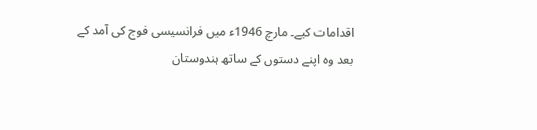اقدامات کیے۔ مارچ 1946ء میں فرانسیسی فوج کی آمد کے بعد وہ اپنے دستوں کے ساتھ ہندوستان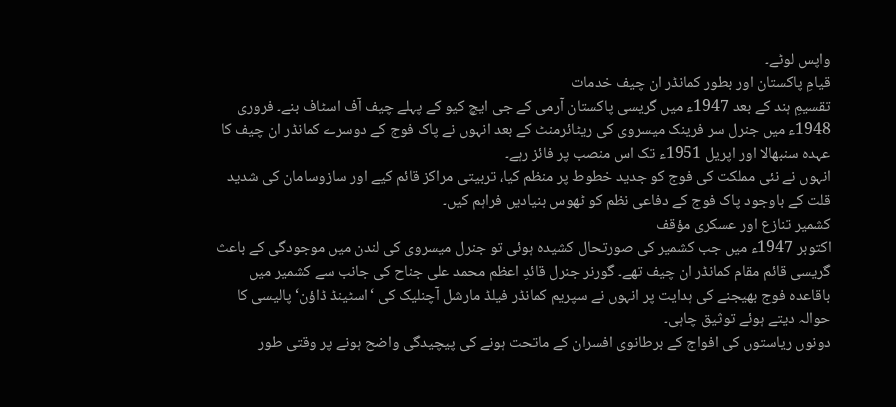واپس لوٹے۔
قیامِ پاکستان اور بطور کمانڈر ان چیف خدمات
تقسیمِ ہند کے بعد 1947ء میں گریسی پاکستان آرمی کے جی ایچ کیو کے پہلے چیف آف اسٹاف بنے۔ فروری 1948ء میں جنرل سر فرینک میسروی کی ریٹائرمنٹ کے بعد انہوں نے پاک فوج کے دوسرے کمانڈر ان چیف کا عہدہ سنبھالا اور اپریل 1951ء تک اس منصب پر فائز رہے۔
انہوں نے نئی مملکت کی فوج کو جدید خطوط پر منظم کیا، تربیتی مراکز قائم کیے اور سازوسامان کی شدید قلت کے باوجود پاک فوج کے دفاعی نظم کو ٹھوس بنیادیں فراہم کیں۔
کشمیر تنازع اور عسکری مؤقف
اکتوبر 1947ء میں جب کشمیر کی صورتحال کشیدہ ہوئی تو جنرل میسروی کی لندن میں موجودگی کے باعث گریسی قائم مقام کمانڈر ان چیف تھے۔ گورنر جنرل قائدِ اعظم محمد علی جناح کی جانب سے کشمیر میں باقاعدہ فوج بھیجنے کی ہدایت پر انہوں نے سپریم کمانڈر فیلڈ مارشل آچنلیک کی ‘اسٹینڈ ڈاؤن‘ پالیسی کا حوالہ دیتے ہوئے توثیق چاہی۔
دونوں ریاستوں کی افواج کے برطانوی افسران کے ماتحت ہونے کی پیچیدگی واضح ہونے پر وقتی طور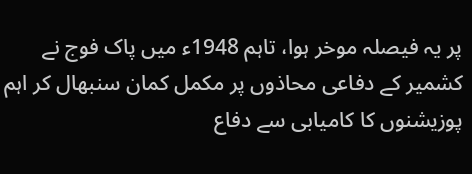پر یہ فیصلہ موخر ہوا، تاہم 1948ء میں پاک فوج نے کشمیر کے دفاعی محاذوں پر مکمل کمان سنبھال کر اہم پوزیشنوں کا کامیابی سے دفاع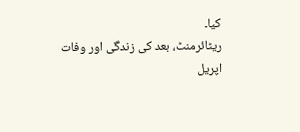کیا۔
ریٹائرمنٹ، بعد کی زندگی اور وفات
اپریل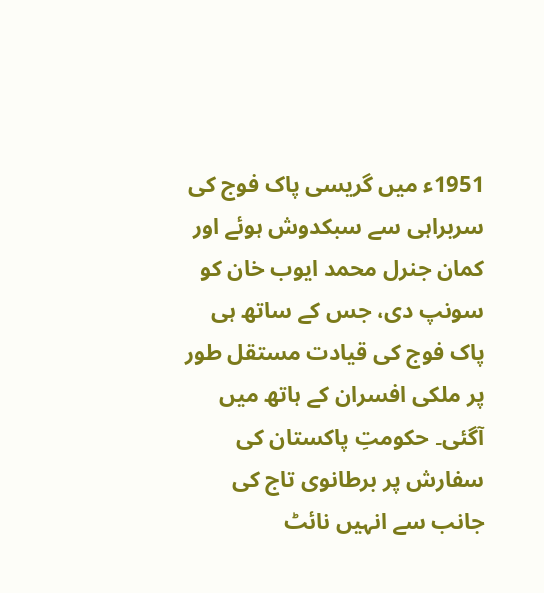1951ء میں گریسی پاک فوج کی سربراہی سے سبکدوش ہوئے اور کمان جنرل محمد ایوب خان کو سونپ دی، جس کے ساتھ ہی پاک فوج کی قیادت مستقل طور پر ملکی افسران کے ہاتھ میں آگئی۔ حکومتِ پاکستان کی سفارش پر برطانوی تاج کی جانب سے انہیں نائٹ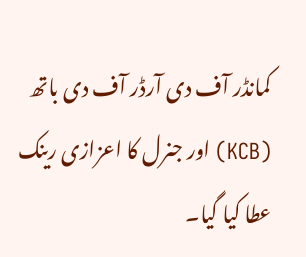کمانڈر آف دی آرڈر آف دی باتھ (KCB) اور جنرل کا اعزازی رینک عطا کیا گیا۔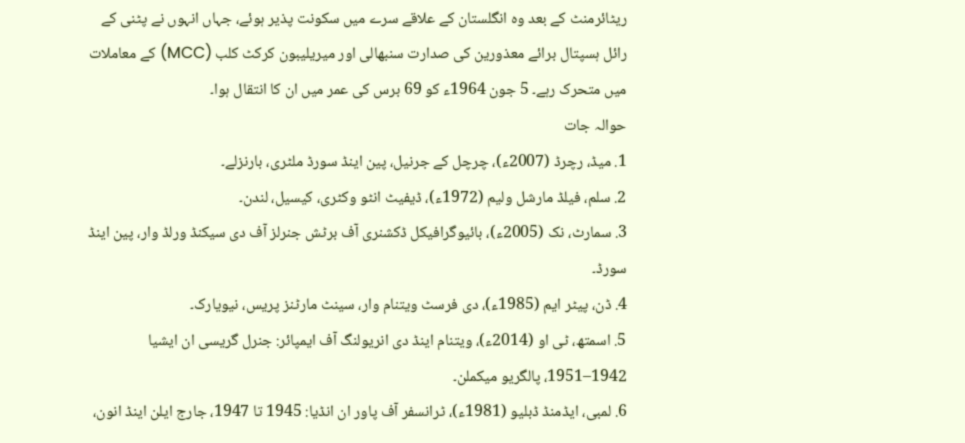ریٹائرمنٹ کے بعد وہ انگلستان کے علاقے سرے میں سکونت پذیر ہوئے، جہاں انہوں نے پٹنی کے رائل ہسپتال برائے معذورین کی صدارت سنبھالی اور میریلیبون کرکٹ کلب (MCC) کے معاملات میں متحرک رہے۔ 5 جون 1964ء کو 69 برس کی عمر میں ان کا انتقال ہوا۔
حوالہ جات
1. میڈ، رچرڈ (2007ء)، چرچل کے جرنیل، پین اینڈ سورڈ ملٹری، بارنزلے۔
2. سلم، فیلڈ مارشل ولیم (1972ء)، ڈیفیٹ انٹو وکٹری، کیسیل، لندن۔
3. سمارٹ، نک (2005ء)، بائیوگرافیکل ڈکشنری آف برٹش جنرلز آف دی سیکنڈ ورلڈ وار، پین اینڈ سورڈ۔
4. ڈن، پیٹر ایم (1985ء)، دی فرسٹ ویتنام وار، سینٹ مارٹنز پریس، نیویارک۔
5. اسمتھ، ٹی او (2014ء)، ویتنام اینڈ دی انریولنگ آف ایمپائر: جنرل گریسی ان ایشیا 1942–1951، پالگریو میکملن۔
6. لمبی، ایڈمنڈ ڈبلیو (1981ء)، ٹرانسفر آف پاور ان انڈیا: 1945 تا 1947، جارج ایلن اینڈ انون،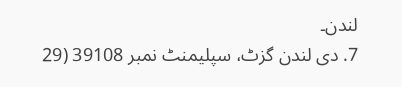لندن۔
7. دی لندن گزٹ، سپلیمنٹ نمبر 39108 (29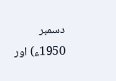دسمبر 1950ء) اور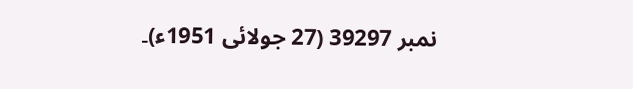نمبر 39297 (27 جولائی 1951ء)۔